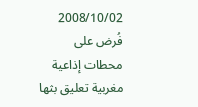2008/10/02
فُرض على محطات إذاعية مغربية تعليق بثها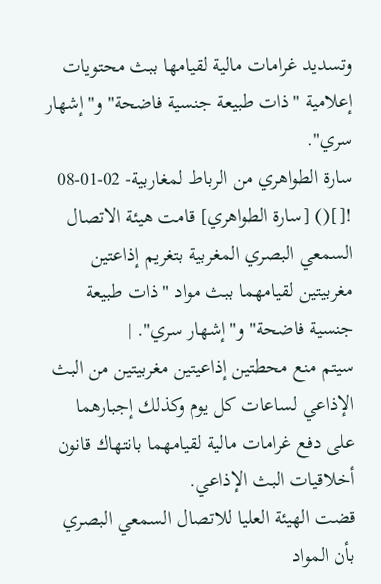وتسديد غرامات مالية لقيامها ببث محتويات إعلامية "ذات طبيعة جنسية فاضحة" و"إشهار سري".
سارة الطواهري من الرباط لمغاربية- 02-01-08
![]() [سارة الطواهري] قامت هيئة الاتصال السمعي البصري المغربية بتغريم إذاعتين مغربيتين لقيامهما ببث مواد "ذات طبيعة جنسية فاضحة" و"إشهار سري". |
سيتم منع محطتين إذاعيتين مغربيتين من البث الإذاعي لساعات كل يوم وكذلك إجبارهما على دفع غرامات مالية لقيامهما بانتهاك قانون أخلاقيات البث الإذاعي.
قضت الهيئة العليا للاتصال السمعي البصري بأن المواد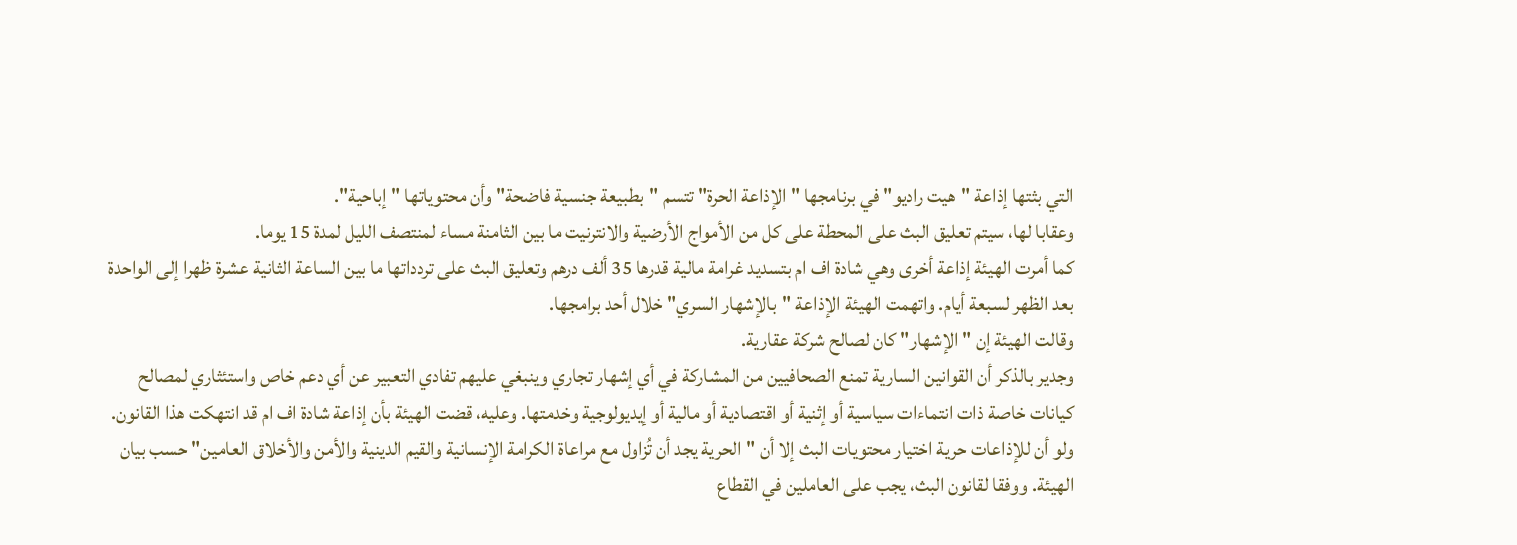التي بثتها إذاعة "هيت راديو" في برنامجها "الإذاعة الحرة" تتسم "بطبيعة جنسية فاضحة" وأن محتوياتها "إباحية".
وعقابا لها، سيتم تعليق البث على المحطة على كل من الأمواج الأرضية والانترنيت ما بين الثامنة مساء لمنتصف الليل لمدة 15 يوما.
كما أمرت الهيئة إذاعة أخرى وهي شادة اف ام بتسديد غرامة مالية قدرها 35 ألف درهم وتعليق البث على تردداتها ما بين الساعة الثانية عشرة ظهرا إلى الواحدة بعد الظهر لسبعة أيام. واتهمت الهيئة الإذاعة "بالإشهار السري" خلال أحد برامجها.
وقالت الهيئة إن "الإشهار" كان لصالح شركة عقارية.
وجدير بالذكر أن القوانين السارية تمنع الصحافيين من المشاركة في أي إشهار تجاري وينبغي عليهم تفادي التعبير عن أي دعم خاص واستئثاري لمصالح كيانات خاصة ذات انتماءات سياسية أو إثنية أو اقتصادية أو مالية أو إيديولوجية وخدمتها. وعليه، قضت الهيئة بأن إذاعة شادة اف ام قد انتهكت هذا القانون.
ولو أن للإذاعات حرية اختيار محتويات البث إلا أن "الحرية يجد أن تُزاول مع مراعاة الكرامة الإنسانية والقيم الدينية والأمن والأخلاق العامين" حسب بيان الهيئة. ووفقا لقانون البث، يجب على العاملين في القطاع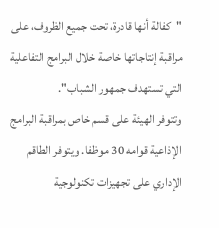"كفالة أنها قادرة، تحت جميع الظروف، على مراقبة إنتاجاتها خاصة خلال البرامج التفاعلية التي تستهدف جمهور الشباب".
وتتوفر الهيئة على قسم خاص بمراقبة البرامج الإذاعية قوامه 30 موظفا. ويتوفر الطاقم الإداري على تجهيزات تكنولوجية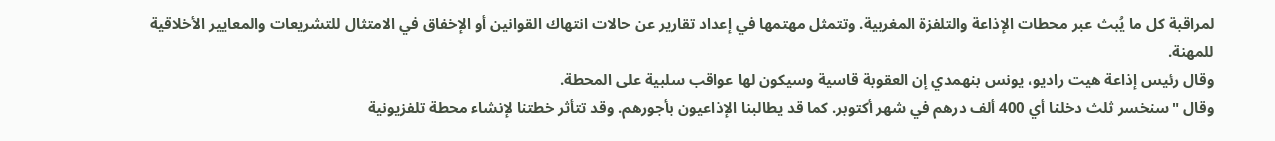لمراقبة كل ما يُبث عبر محطات الإذاعة والتلفزة المغربية. وتتمثل مهتمها في إعداد تقارير عن حالات انتهاك القوانين أو الإخفاق في الامتثال للتشريعات والمعايير الأخلاقية للمهنة.
وقال رئيس إذاعة هيت راديو، يونس بنهمدي إن العقوبة قاسية وسيكون لها عواقب سلبية على المحطة.
وقال "سنخسر ثلث دخلنا أي 400 ألف درهم في شهر أكتوبر. كما قد يطالبنا الإذاعيون بأجورهم. وقد تتأثر خطتنا لإنشاء محطة تلفزيونية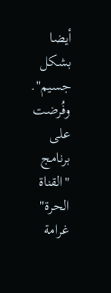أيضا بشكل جسيم".
وفُرضت على برنامج "القناة الحرة" غرامة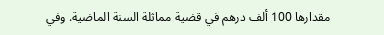مقدارها 100 ألف درهم في قضية مماثلة السنة الماضية. وفي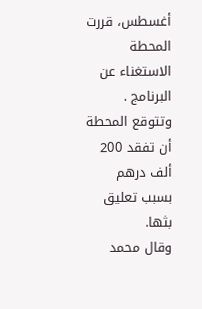أغسطس، قررت المحطة الاستغناء عن البرنامج .
وتتوقع المحطة أن تفقد 200 ألف درهم بسبب تعليق بثها.
وقال محمد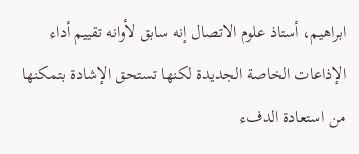ابراهيم، أستاذ علوم الاتصال إنه سابق لأوانه تقييم أداء الإذاعات الخاصة الجديدة لكنها تستحق الإشادة بتمكنها من استعادة الدفء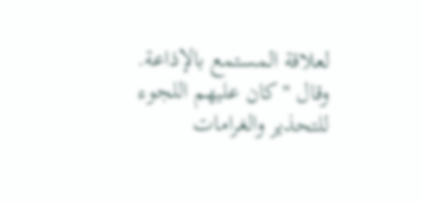لعلاقة المستمع بالإذاعة. وقال "كان عليهم اللجوء للتحذير والغرامات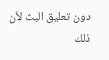دون تعليق البث لأن ذلك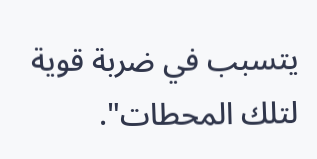يتسبب في ضربة قوية لتلك المحطات".